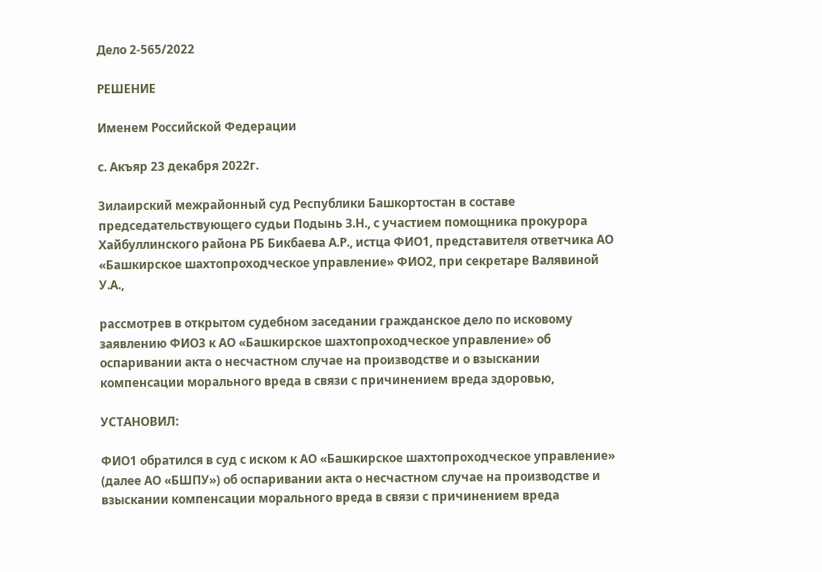Дело 2-565/2022

РЕШЕНИЕ

Именем Российской Федерации

с. Акъяр 23 декабря 2022г.

Зилаирский межрайонный суд Республики Башкортостан в составе председательствующего судьи Подынь З.Н., с участием помощника прокурора Хайбуллинского района РБ Бикбаева А.Р., истца ФИО1, представителя ответчика АО «Башкирское шахтопроходческое управление» ФИО2, при секретаре Валявиной У.А.,

рассмотрев в открытом судебном заседании гражданское дело по исковому заявлению ФИО3 к АО «Башкирское шахтопроходческое управление» об оспаривании акта о несчастном случае на производстве и о взыскании компенсации морального вреда в связи с причинением вреда здоровью,

УСТАНОВИЛ:

ФИО1 обратился в суд с иском к АО «Башкирское шахтопроходческое управление» (далее АО «БШПУ») об оспаривании акта о несчастном случае на производстве и взыскании компенсации морального вреда в связи с причинением вреда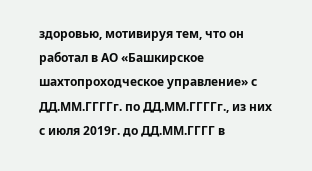здоровью, мотивируя тем, что он работал в АО «Башкирское шахтопроходческое управление» с ДД.ММ.ГГГГг. по ДД.ММ.ГГГГг., из них с июля 2019г. до ДД.ММ.ГГГГ в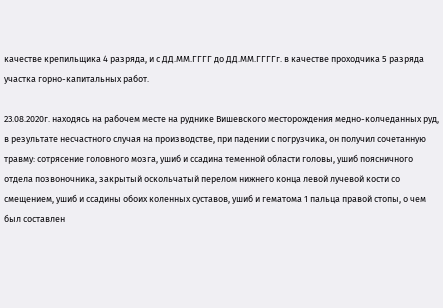качестве крепильщика 4 разряда, и с ДД.ММ.ГГГГ до ДД.ММ.ГГГГг. в качестве проходчика 5 разряда участка горно-капитальных работ.

23.08.2020г. находясь на рабочем месте на руднике Вишевского месторождения медно-колчеданных руд, в результате несчастного случая на производстве, при падении с погрузчика, он получил сочетанную травму: сотрясение головного мозга, ушиб и ссадина теменной области головы, ушиб поясничного отдела позвоночника, закрытый оскольчатый перелом нижнего конца левой лучевой кости со смещением, ушиб и ссадины обоих коленных суставов, ушиб и гематома 1 пальца правой стопы, о чем был составлен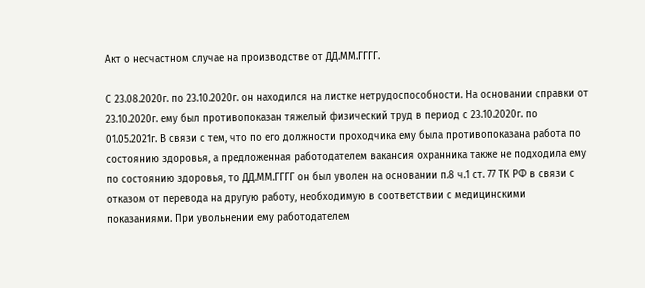Акт о несчастном случае на производстве от ДД.ММ.ГГГГ.

С 23.08.2020г. по 23.10.2020г. он находился на листке нетрудоспособности. На основании справки от 23.10.2020г. ему был противопоказан тяжелый физический труд в период с 23.10.2020г. по 01.05.2021г. В связи с тем, что по его должности проходчика ему была противопоказана работа по состоянию здоровья, а предложенная работодателем вакансия охранника также не подходила ему по состоянию здоровья, то ДД.ММ.ГГГГ он был уволен на основании п.8 ч.1 ст. 77 ТК РФ в связи с отказом от перевода на другую работу, необходимую в соответствии с медицинскими показаниями. При увольнении ему работодателем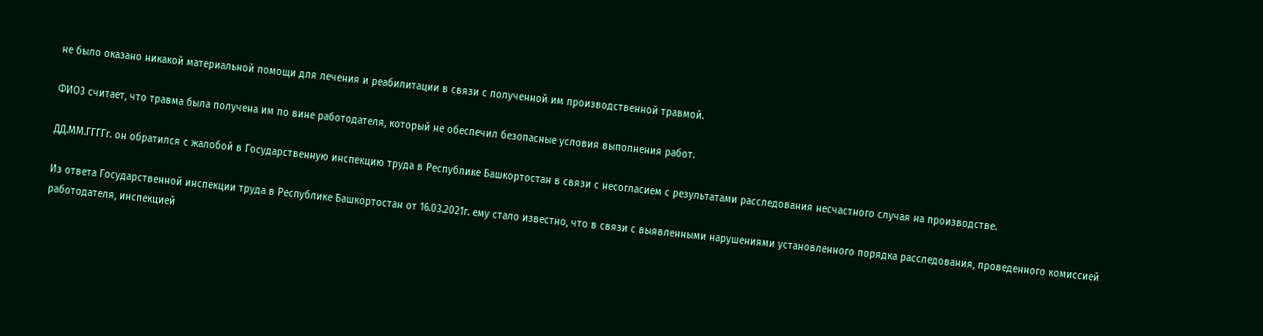не было оказано никакой материальной помощи для лечения и реабилитации в связи с полученной им производственной травмой.

ФИО3 считает, что травма была получена им по вине работодателя, который не обеспечил безопасные условия выполнения работ.

ДД.ММ.ГГГГг. он обратился с жалобой в Государственную инспекцию труда в Республике Башкортостан в связи с несогласием с результатами расследования несчастного случая на производстве.

Из ответа Государственной инспекции труда в Республике Башкортостан от 16.03.2021г. ему стало известно, что в связи с выявленными нарушениями установленного порядка расследования, проведенного комиссией работодателя, инспекцией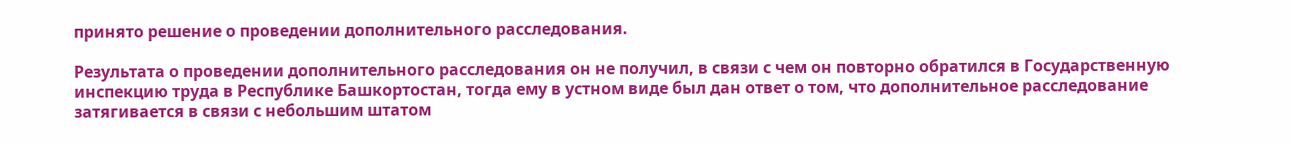принято решение о проведении дополнительного расследования.

Результата о проведении дополнительного расследования он не получил, в связи с чем он повторно обратился в Государственную инспекцию труда в Республике Башкортостан, тогда ему в устном виде был дан ответ о том, что дополнительное расследование затягивается в связи с небольшим штатом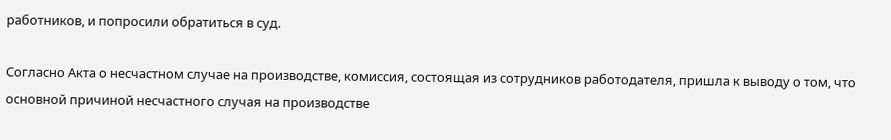работников, и попросили обратиться в суд.

Согласно Акта о несчастном случае на производстве, комиссия, состоящая из сотрудников работодателя, пришла к выводу о том, что основной причиной несчастного случая на производстве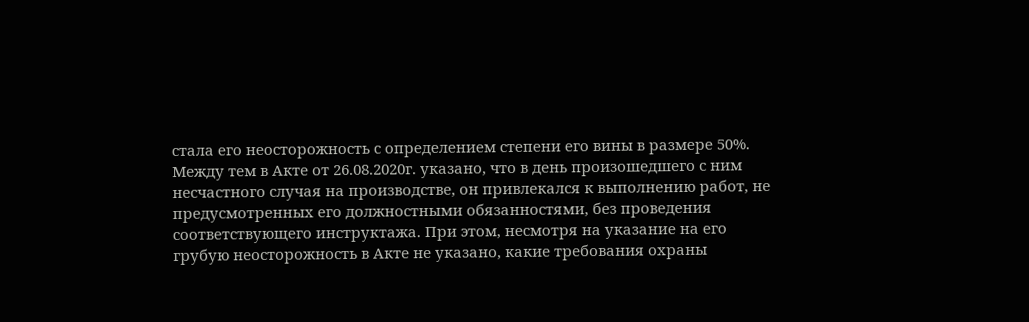стала его неосторожность с определением степени его вины в размере 50%. Между тем в Акте от 26.08.2020г. указано, что в день произошедшего с ним несчастного случая на производстве, он привлекался к выполнению работ, не предусмотренных его должностными обязанностями, без проведения соответствующего инструктажа. При этом, несмотря на указание на его грубую неосторожность в Акте не указано, какие требования охраны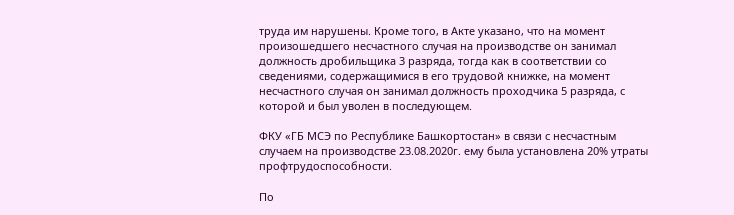труда им нарушены. Кроме того, в Акте указано, что на момент произошедшего несчастного случая на производстве он занимал должность дробильщика 3 разряда, тогда как в соответствии со сведениями, содержащимися в его трудовой книжке, на момент несчастного случая он занимал должность проходчика 5 разряда, с которой и был уволен в последующем.

ФКУ «ГБ МСЭ по Республике Башкортостан» в связи с несчастным случаем на производстве 23.08.2020г. ему была установлена 20% утраты профтрудоспособности.

По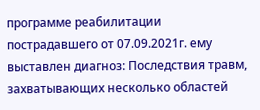программе реабилитации пострадавшего от 07.09.2021г. ему выставлен диагноз: Последствия травм, захватывающих несколько областей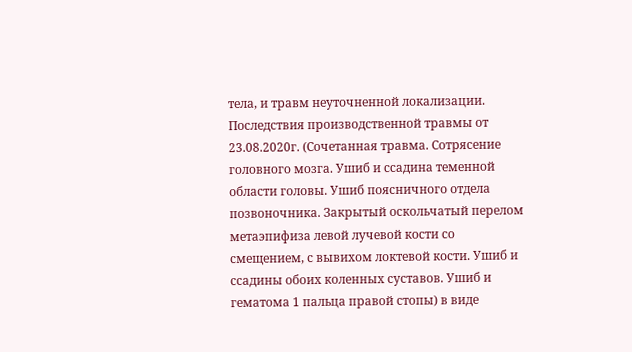тела, и травм неуточненной локализации. Последствия производственной травмы от 23.08.2020г. (Сочетанная травма. Сотрясение головного мозга. Ушиб и ссадина теменной области головы. Ушиб поясничного отдела позвоночника. Закрытый оскольчатый перелом метаэпифиза левой лучевой кости со смещением, с вывихом локтевой кости. Ушиб и ссадины обоих коленных суставов. Ушиб и гематома 1 пальца правой стопы) в виде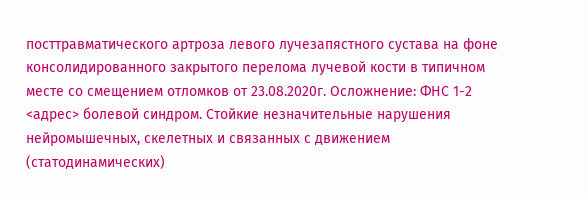посттравматического артроза левого лучезапястного сустава на фоне консолидированного закрытого перелома лучевой кости в типичном месте со смещением отломков от 23.08.2020г. Осложнение: ФНС 1-2 <адрес> болевой синдром. Стойкие незначительные нарушения нейромышечных, скелетных и связанных с движением (статодинамических)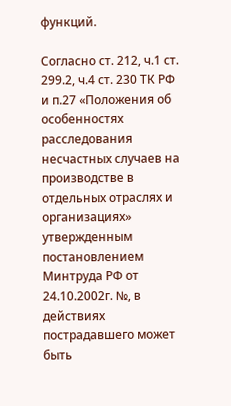функций.

Согласно ст. 212, ч.1 ст. 299.2, ч.4 ст. 230 ТК РФ и п.27 «Положения об особенностях расследования несчастных случаев на производстве в отдельных отраслях и организациях» утвержденным постановлением Минтруда РФ от 24.10.2002г. №, в действиях пострадавшего может быть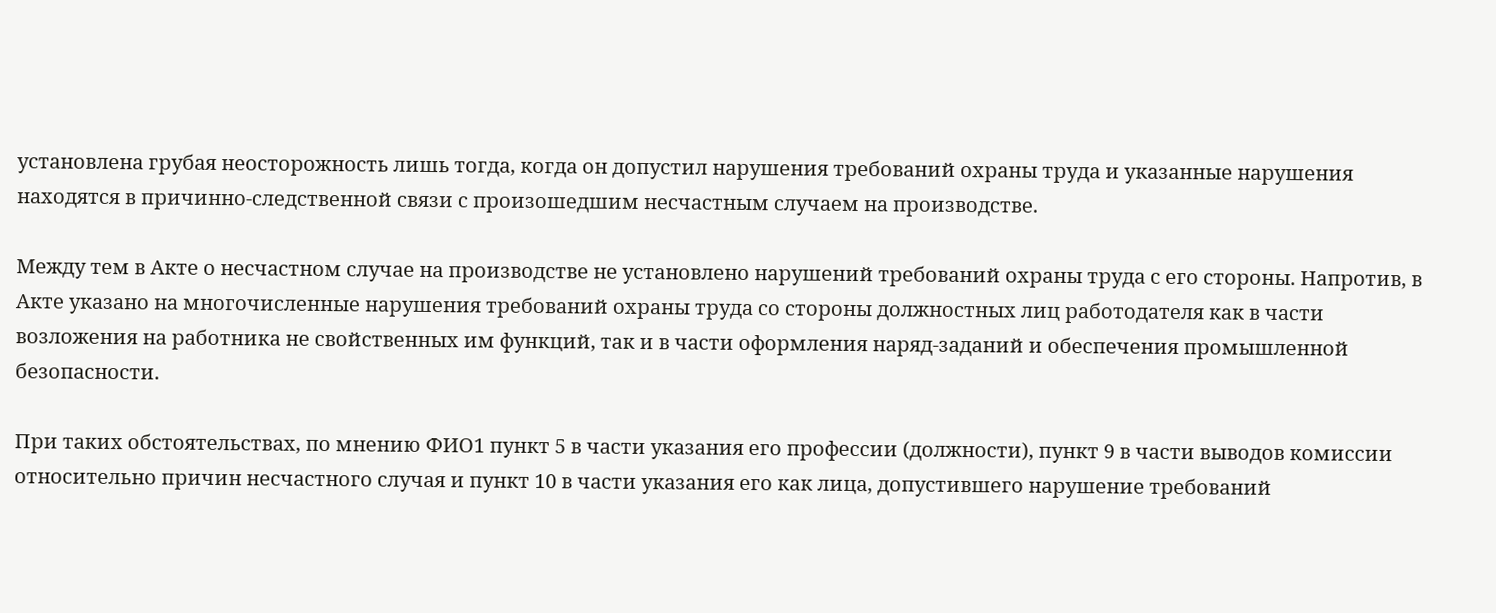установлена грубая неосторожность лишь тогда, когда он допустил нарушения требований охраны труда и указанные нарушения находятся в причинно-следственной связи с произошедшим несчастным случаем на производстве.

Между тем в Акте о несчастном случае на производстве не установлено нарушений требований охраны труда с его стороны. Напротив, в Акте указано на многочисленные нарушения требований охраны труда со стороны должностных лиц работодателя как в части возложения на работника не свойственных им функций, так и в части оформления наряд-заданий и обеспечения промышленной безопасности.

При таких обстоятельствах, по мнению ФИО1 пункт 5 в части указания его профессии (должности), пункт 9 в части выводов комиссии относительно причин несчастного случая и пункт 10 в части указания его как лица, допустившего нарушение требований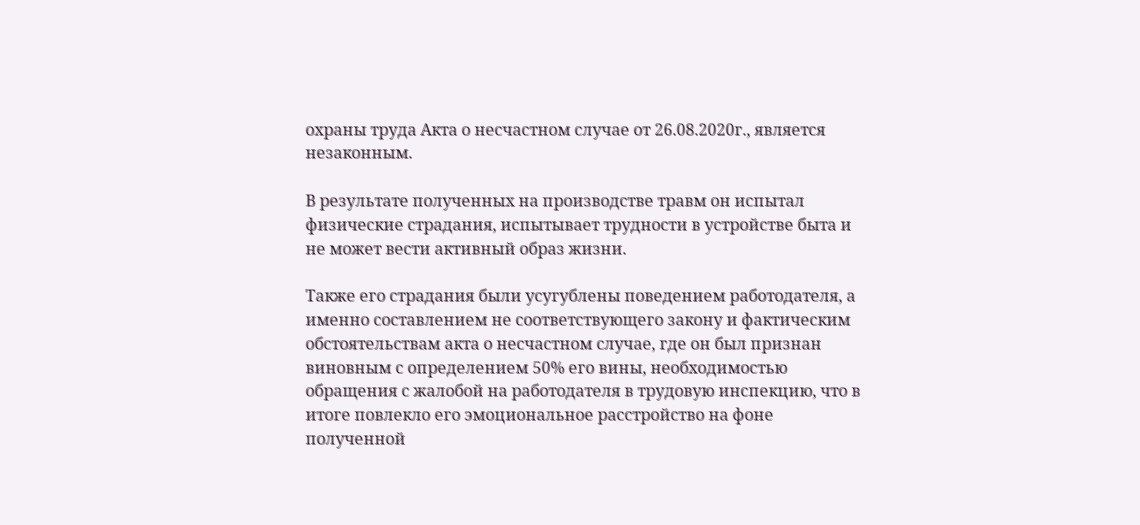охраны труда Акта о несчастном случае от 26.08.2020г., является незаконным.

В результате полученных на производстве травм он испытал физические страдания, испытывает трудности в устройстве быта и не может вести активный образ жизни.

Также его страдания были усугублены поведением работодателя, а именно составлением не соответствующего закону и фактическим обстоятельствам акта о несчастном случае, где он был признан виновным с определением 50% его вины, необходимостью обращения с жалобой на работодателя в трудовую инспекцию, что в итоге повлекло его эмоциональное расстройство на фоне полученной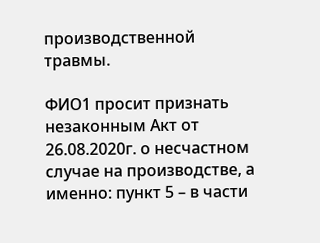производственной травмы.

ФИО1 просит признать незаконным Акт от 26.08.2020г. о несчастном случае на производстве, а именно: пункт 5 – в части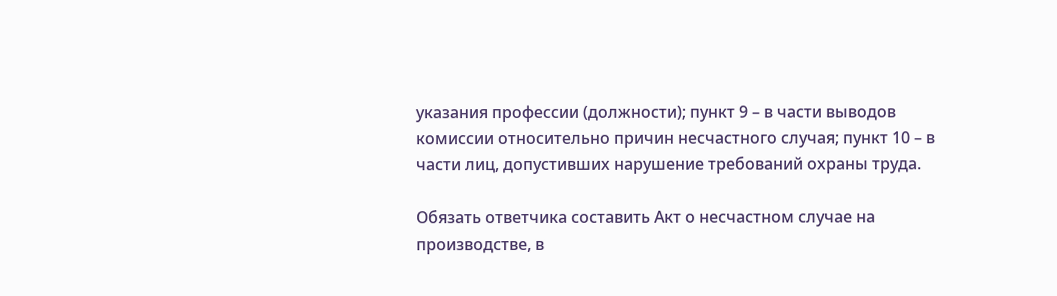указания профессии (должности); пункт 9 – в части выводов комиссии относительно причин несчастного случая; пункт 10 – в части лиц, допустивших нарушение требований охраны труда.

Обязать ответчика составить Акт о несчастном случае на производстве, в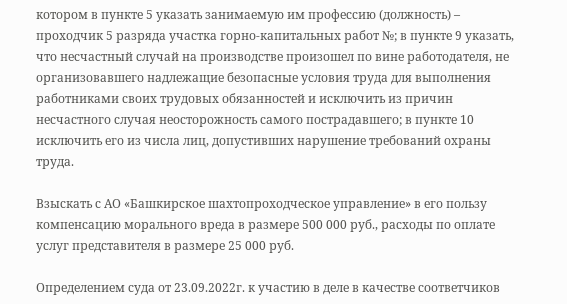котором в пункте 5 указать занимаемую им профессию (должность) – проходчик 5 разряда участка горно-капитальных работ №; в пункте 9 указать, что несчастный случай на производстве произошел по вине работодателя, не организовавшего надлежащие безопасные условия труда для выполнения работниками своих трудовых обязанностей и исключить из причин несчастного случая неосторожность самого пострадавшего; в пункте 10 исключить его из числа лиц, допустивших нарушение требований охраны труда.

Взыскать с АО «Башкирское шахтопроходческое управление» в его пользу компенсацию морального вреда в размере 500 000 руб., расходы по оплате услуг представителя в размере 25 000 руб.

Определением суда от 23.09.2022г. к участию в деле в качестве соответчиков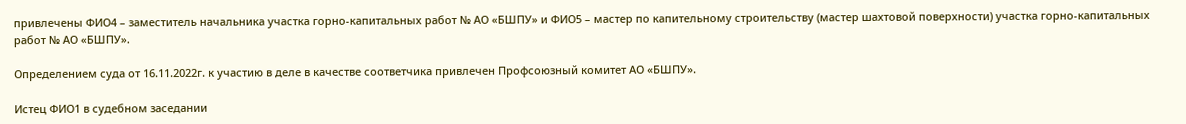привлечены ФИО4 – заместитель начальника участка горно-капитальных работ № АО «БШПУ» и ФИО5 – мастер по капительному строительству (мастер шахтовой поверхности) участка горно-капитальных работ № АО «БШПУ».

Определением суда от 16.11.2022г. к участию в деле в качестве соответчика привлечен Профсоюзный комитет АО «БШПУ».

Истец ФИО1 в судебном заседании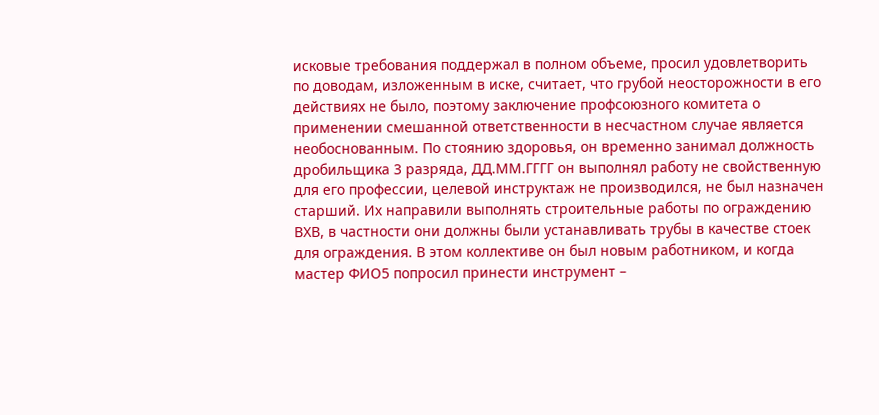исковые требования поддержал в полном объеме, просил удовлетворить по доводам, изложенным в иске, считает, что грубой неосторожности в его действиях не было, поэтому заключение профсоюзного комитета о применении смешанной ответственности в несчастном случае является необоснованным. По стоянию здоровья, он временно занимал должность дробильщика 3 разряда, ДД.ММ.ГГГГ он выполнял работу не свойственную для его профессии, целевой инструктаж не производился, не был назначен старший. Их направили выполнять строительные работы по ограждению ВХВ, в частности они должны были устанавливать трубы в качестве стоек для ограждения. В этом коллективе он был новым работником, и когда мастер ФИО5 попросил принести инструмент –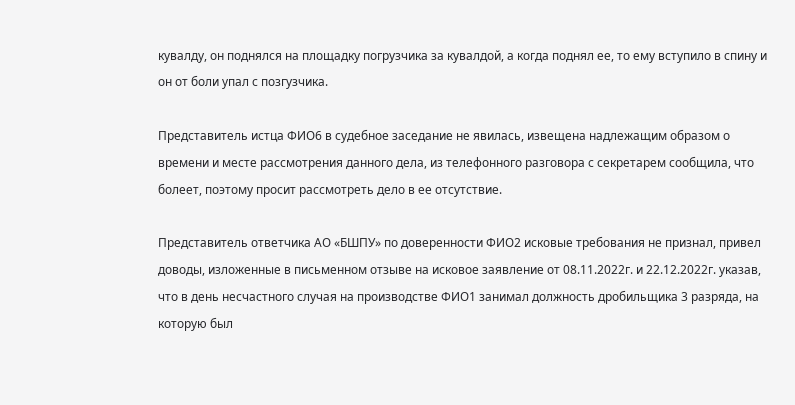кувалду, он поднялся на площадку погрузчика за кувалдой, а когда поднял ее, то ему вступило в спину и он от боли упал с позгузчика.

Представитель истца ФИО6 в судебное заседание не явилась, извещена надлежащим образом о времени и месте рассмотрения данного дела, из телефонного разговора с секретарем сообщила, что болеет, поэтому просит рассмотреть дело в ее отсутствие.

Представитель ответчика АО «БШПУ» по доверенности ФИО2 исковые требования не признал, привел доводы, изложенные в письменном отзыве на исковое заявление от 08.11.2022г. и 22.12.2022г. указав, что в день несчастного случая на производстве ФИО1 занимал должность дробильщика 3 разряда, на которую был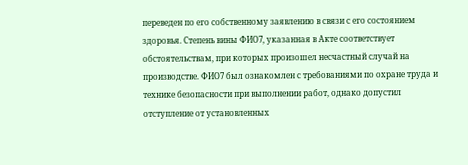переведен по его собственному заявлению в связи с его состоянием здоровья. Степень вины ФИО7, указанная в Акте соответствует обстоятельствам, при которых произошел несчастный случай на производстве. ФИО7 был ознакомлен с требованиями по охране труда и технике безопасности при выполнении работ, однако допустил отступление от установленных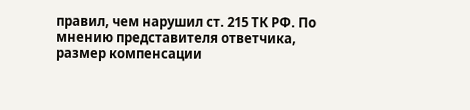правил, чем нарушил ст. 215 ТК РФ. По мнению представителя ответчика, размер компенсации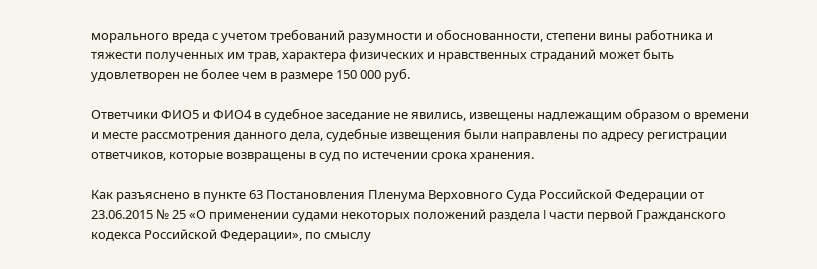морального вреда с учетом требований разумности и обоснованности, степени вины работника и тяжести полученных им трав, характера физических и нравственных страданий может быть удовлетворен не более чем в размере 150 000 руб.

Ответчики ФИО5 и ФИО4 в судебное заседание не явились, извещены надлежащим образом о времени и месте рассмотрения данного дела, судебные извещения были направлены по адресу регистрации ответчиков, которые возвращены в суд по истечении срока хранения.

Как разъяснено в пункте 63 Постановления Пленума Верховного Суда Российской Федерации от 23.06.2015 № 25 «О применении судами некоторых положений раздела I части первой Гражданского кодекса Российской Федерации», по смыслу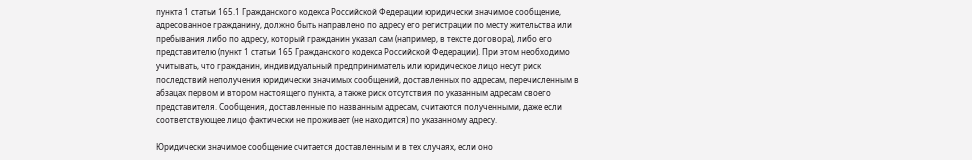пункта 1 статьи 165.1 Гражданского кодекса Российской Федерации юридически значимое сообщение, адресованное гражданину, должно быть направлено по адресу его регистрации по месту жительства или пребывания либо по адресу, который гражданин указал сам (например, в тексте договора), либо его представителю (пункт 1 статьи 165 Гражданского кодекса Российской Федерации). При этом необходимо учитывать, что гражданин, индивидуальный предприниматель или юридическое лицо несут риск последствий неполучения юридически значимых сообщений, доставленных по адресам, перечисленным в абзацах первом и втором настоящего пункта, а также риск отсутствия по указанным адресам своего представителя. Сообщения, доставленные по названным адресам, считаются полученными, даже если соответствующее лицо фактически не проживает (не находится) по указанному адресу.

Юридически значимое сообщение считается доставленным и в тех случаях, если оно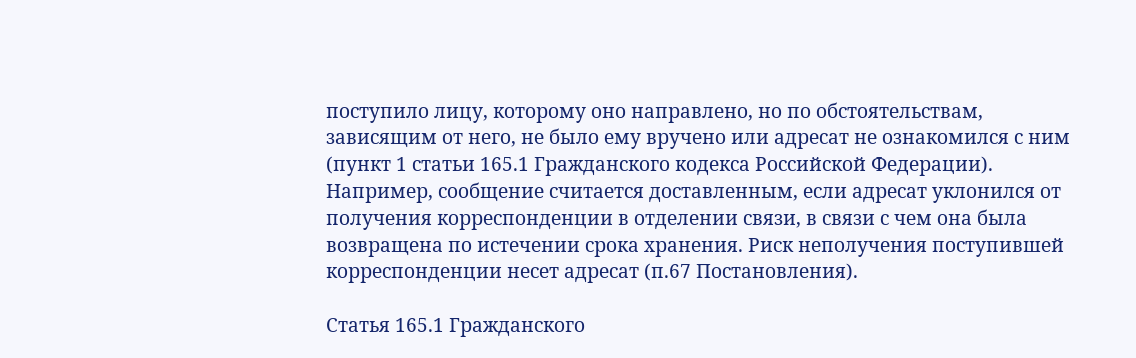поступило лицу, которому оно направлено, но по обстоятельствам, зависящим от него, не было ему вручено или адресат не ознакомился с ним (пункт 1 статьи 165.1 Гражданского кодекса Российской Федерации). Например, сообщение считается доставленным, если адресат уклонился от получения корреспонденции в отделении связи, в связи с чем она была возвращена по истечении срока хранения. Риск неполучения поступившей корреспонденции несет адресат (п.67 Постановления).

Статья 165.1 Гражданского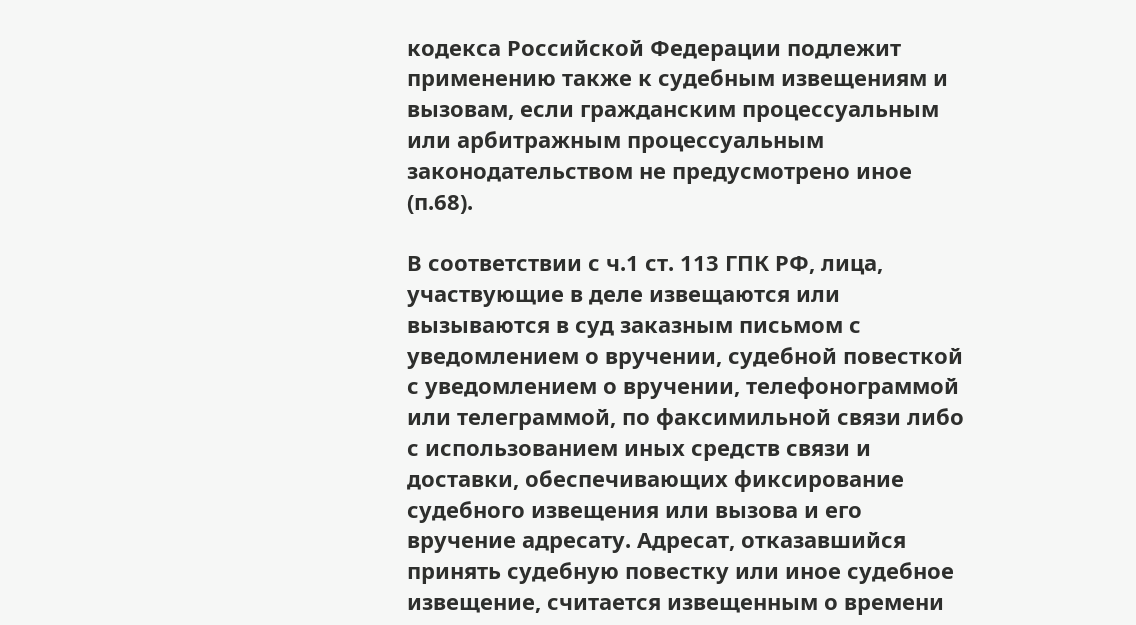кодекса Российской Федерации подлежит применению также к судебным извещениям и вызовам, если гражданским процессуальным или арбитражным процессуальным законодательством не предусмотрено иное (п.68).

В соответствии с ч.1 ст. 113 ГПК РФ, лица, участвующие в деле извещаются или вызываются в суд заказным письмом с уведомлением о вручении, судебной повесткой с уведомлением о вручении, телефонограммой или телеграммой, по факсимильной связи либо с использованием иных средств связи и доставки, обеспечивающих фиксирование судебного извещения или вызова и его вручение адресату. Адресат, отказавшийся принять судебную повестку или иное судебное извещение, считается извещенным о времени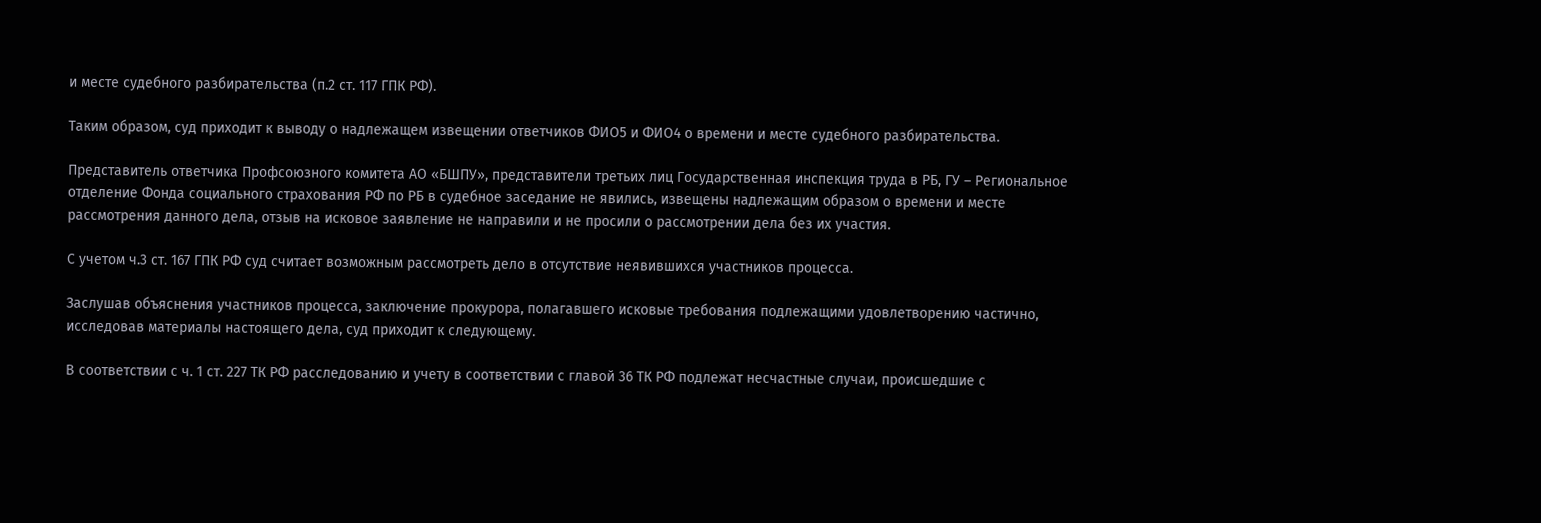и месте судебного разбирательства (п.2 ст. 117 ГПК РФ).

Таким образом, суд приходит к выводу о надлежащем извещении ответчиков ФИО5 и ФИО4 о времени и месте судебного разбирательства.

Представитель ответчика Профсоюзного комитета АО «БШПУ», представители третьих лиц Государственная инспекция труда в РБ, ГУ – Региональное отделение Фонда социального страхования РФ по РБ в судебное заседание не явились, извещены надлежащим образом о времени и месте рассмотрения данного дела, отзыв на исковое заявление не направили и не просили о рассмотрении дела без их участия.

С учетом ч.3 ст. 167 ГПК РФ суд считает возможным рассмотреть дело в отсутствие неявившихся участников процесса.

Заслушав объяснения участников процесса, заключение прокурора, полагавшего исковые требования подлежащими удовлетворению частично, исследовав материалы настоящего дела, суд приходит к следующему.

В соответствии с ч. 1 ст. 227 ТК РФ расследованию и учету в соответствии с главой 36 ТК РФ подлежат несчастные случаи, происшедшие с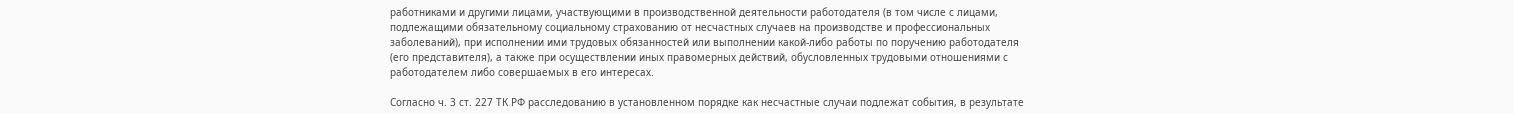работниками и другими лицами, участвующими в производственной деятельности работодателя (в том числе с лицами, подлежащими обязательному социальному страхованию от несчастных случаев на производстве и профессиональных заболеваний), при исполнении ими трудовых обязанностей или выполнении какой-либо работы по поручению работодателя (его представителя), а также при осуществлении иных правомерных действий, обусловленных трудовыми отношениями с работодателем либо совершаемых в его интересах.

Согласно ч. 3 ст. 227 ТК РФ расследованию в установленном порядке как несчастные случаи подлежат события, в результате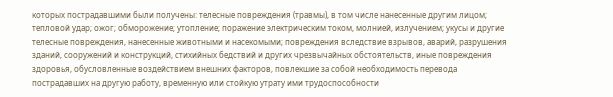которых пострадавшими были получены: телесные повреждения (травмы), в том числе нанесенные другим лицом; тепловой удар; ожог; обморожение; утопление; поражение электрическим током, молнией, излучением; укусы и другие телесные повреждения, нанесенные животными и насекомыми; повреждения вследствие взрывов, аварий, разрушения зданий, сооружений и конструкций, стихийных бедствий и других чрезвычайных обстоятельств, иные повреждения здоровья, обусловленные воздействием внешних факторов, повлекшие за собой необходимость перевода пострадавших на другую работу, временную или стойкую утрату ими трудоспособности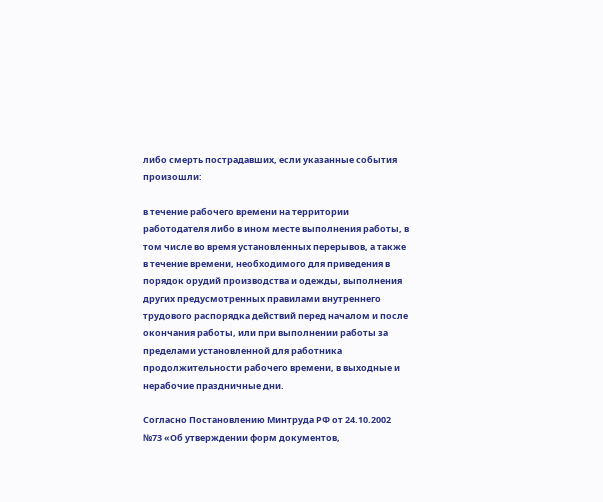либо смерть пострадавших, если указанные события произошли:

в течение рабочего времени на территории работодателя либо в ином месте выполнения работы, в том числе во время установленных перерывов, а также в течение времени, необходимого для приведения в порядок орудий производства и одежды, выполнения других предусмотренных правилами внутреннего трудового распорядка действий перед началом и после окончания работы, или при выполнении работы за пределами установленной для работника продолжительности рабочего времени, в выходные и нерабочие праздничные дни.

Согласно Постановлению Минтруда РФ от 24.10.2002 №73 «Об утверждении форм документов,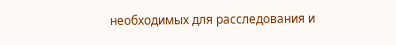необходимых для расследования и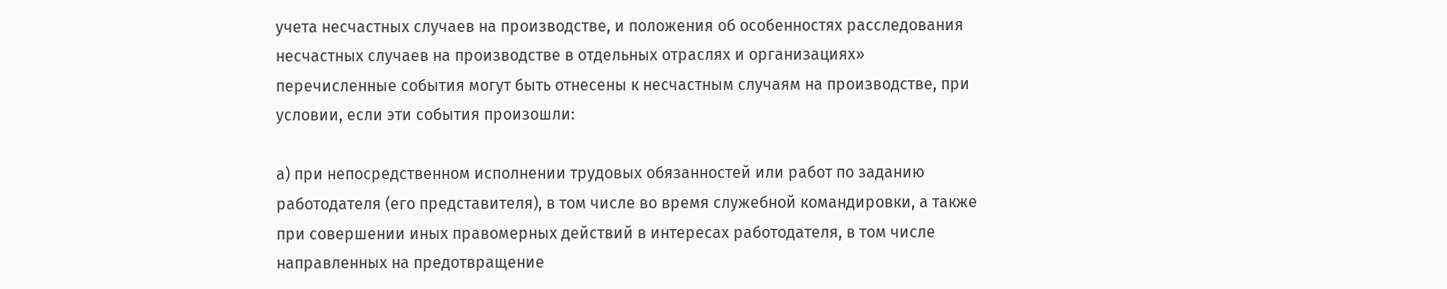учета несчастных случаев на производстве, и положения об особенностях расследования несчастных случаев на производстве в отдельных отраслях и организациях» перечисленные события могут быть отнесены к несчастным случаям на производстве, при условии, если эти события произошли:

а) при непосредственном исполнении трудовых обязанностей или работ по заданию работодателя (его представителя), в том числе во время служебной командировки, а также при совершении иных правомерных действий в интересах работодателя, в том числе направленных на предотвращение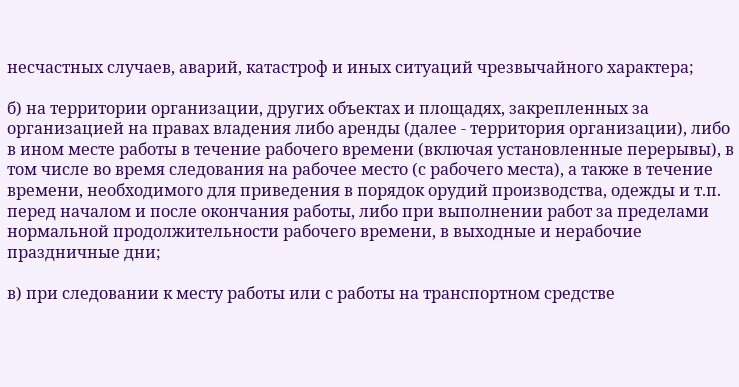несчастных случаев, аварий, катастроф и иных ситуаций чрезвычайного характера;

б) на территории организации, других объектах и площадях, закрепленных за организацией на правах владения либо аренды (далее - территория организации), либо в ином месте работы в течение рабочего времени (включая установленные перерывы), в том числе во время следования на рабочее место (с рабочего места), а также в течение времени, необходимого для приведения в порядок орудий производства, одежды и т.п. перед началом и после окончания работы, либо при выполнении работ за пределами нормальной продолжительности рабочего времени, в выходные и нерабочие праздничные дни;

в) при следовании к месту работы или с работы на транспортном средстве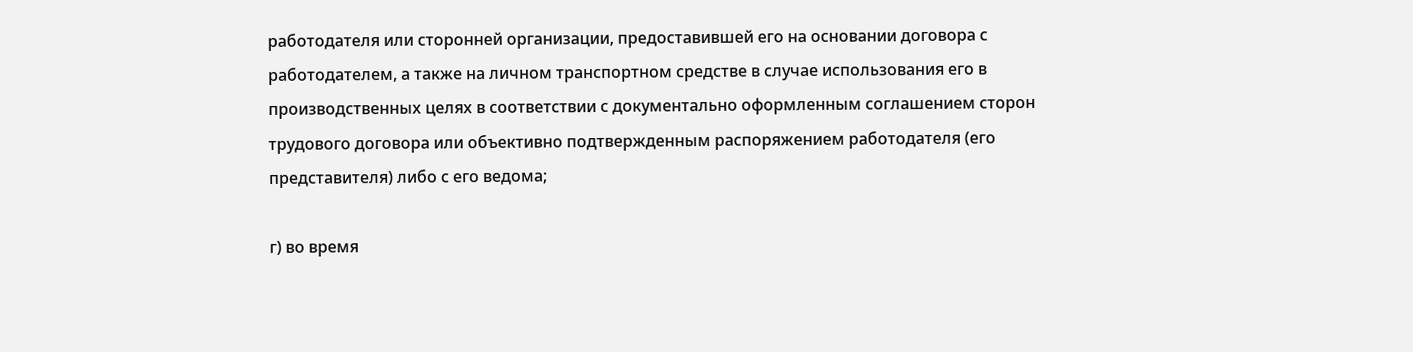работодателя или сторонней организации, предоставившей его на основании договора с работодателем, а также на личном транспортном средстве в случае использования его в производственных целях в соответствии с документально оформленным соглашением сторон трудового договора или объективно подтвержденным распоряжением работодателя (его представителя) либо с его ведома;

г) во время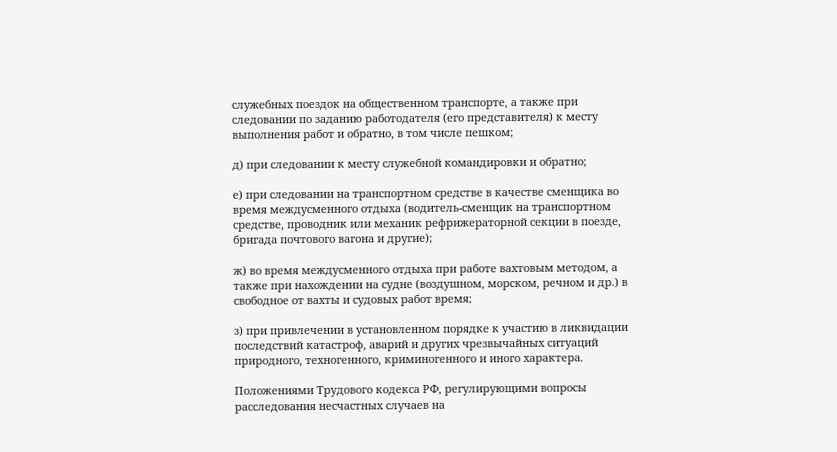служебных поездок на общественном транспорте, а также при следовании по заданию работодателя (его представителя) к месту выполнения работ и обратно, в том числе пешком;

д) при следовании к месту служебной командировки и обратно;

е) при следовании на транспортном средстве в качестве сменщика во время междусменного отдыха (водитель-сменщик на транспортном средстве, проводник или механик рефрижераторной секции в поезде, бригада почтового вагона и другие);

ж) во время междусменного отдыха при работе вахтовым методом, а также при нахождении на судне (воздушном, морском, речном и др.) в свободное от вахты и судовых работ время;

з) при привлечении в установленном порядке к участию в ликвидации последствий катастроф, аварий и других чрезвычайных ситуаций природного, техногенного, криминогенного и иного характера.

Положениями Трудового кодекса РФ, регулирующими вопросы расследования несчастных случаев на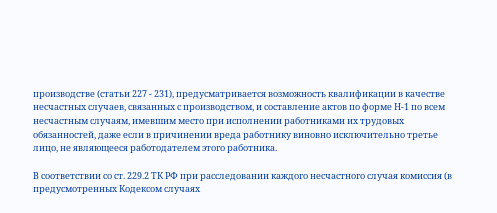производстве (статьи 227 - 231), предусматривается возможность квалификации в качестве несчастных случаев, связанных с производством, и составление актов по форме Н-1 по всем несчастным случаям, имевшим место при исполнении работниками их трудовых обязанностей, даже если в причинении вреда работнику виновно исключительно третье лицо, не являющееся работодателем этого работника.

В соответствии со ст. 229.2 ТК РФ при расследовании каждого несчастного случая комиссия (в предусмотренных Кодексом случаях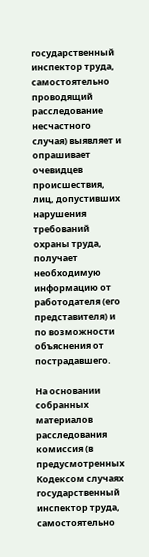государственный инспектор труда, самостоятельно проводящий расследование несчастного случая) выявляет и опрашивает очевидцев происшествия, лиц, допустивших нарушения требований охраны труда, получает необходимую информацию от работодателя (его представителя) и по возможности объяснения от пострадавшего.

На основании собранных материалов расследования комиссия (в предусмотренных Кодексом случаях государственный инспектор труда, самостоятельно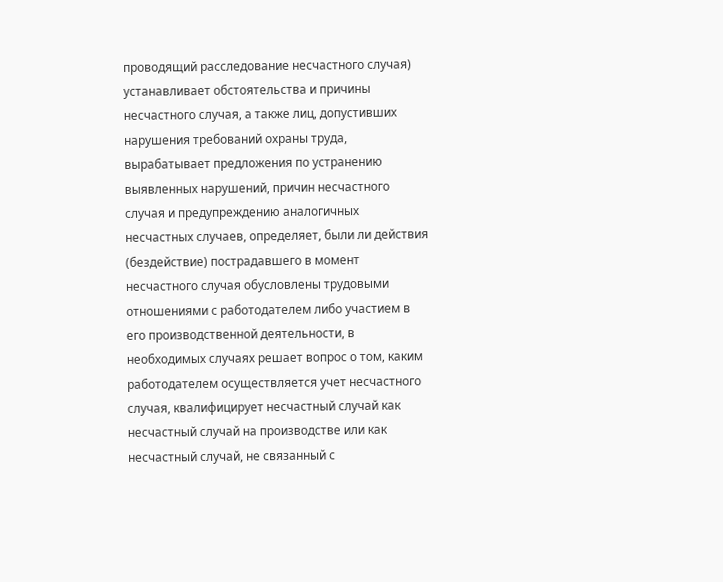проводящий расследование несчастного случая) устанавливает обстоятельства и причины несчастного случая, а также лиц, допустивших нарушения требований охраны труда, вырабатывает предложения по устранению выявленных нарушений, причин несчастного случая и предупреждению аналогичных несчастных случаев, определяет, были ли действия (бездействие) пострадавшего в момент несчастного случая обусловлены трудовыми отношениями с работодателем либо участием в его производственной деятельности, в необходимых случаях решает вопрос о том, каким работодателем осуществляется учет несчастного случая, квалифицирует несчастный случай как несчастный случай на производстве или как несчастный случай, не связанный с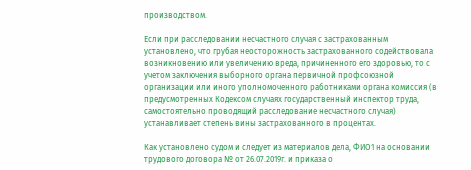производством.

Если при расследовании несчастного случая с застрахованным установлено, что грубая неосторожность застрахованного содействовала возникновению или увеличению вреда, причиненного его здоровью, то с учетом заключения выборного органа первичной профсоюзной организации или иного уполномоченного работниками органа комиссия (в предусмотренных Кодексом случаях государственный инспектор труда, самостоятельно проводящий расследование несчастного случая) устанавливает степень вины застрахованного в процентах.

Как установлено судом и следует из материалов дела, ФИО1 на основании трудового договора № от 26.07.2019г. и приказа о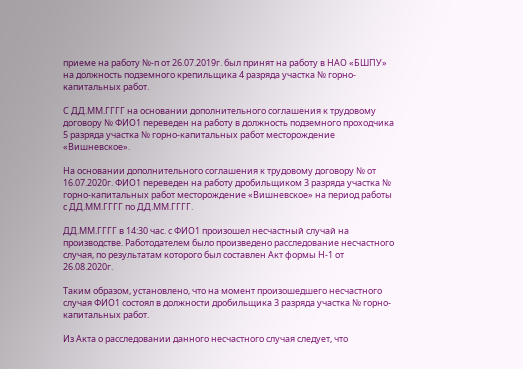приеме на работу №-п от 26.07.2019г. был принят на работу в НАО «БШПУ» на должность подземного крепильщика 4 разряда участка № горно-капитальных работ.

С ДД.ММ.ГГГГ на основании дополнительного соглашения к трудовому договору № ФИО1 переведен на работу в должность подземного проходчика 5 разряда участка № горно-капитальных работ месторождение «Вишневское».

На основании дополнительного соглашения к трудовому договору № от 16.07.2020г. ФИО1 переведен на работу дробильщиком 3 разряда участка № горно-капитальных работ месторождение «Вишневское» на период работы с ДД.ММ.ГГГГ по ДД.ММ.ГГГГ.

ДД.ММ.ГГГГ в 14:30 час. с ФИО1 произошел несчастный случай на производстве. Работодателем было произведено расследование несчастного случая, по результатам которого был составлен Акт формы Н-1 от 26.08.2020г.

Таким образом, установлено, что на момент произошедшего несчастного случая ФИО1 состоял в должности дробильщика 3 разряда участка № горно-капитальных работ.

Из Акта о расследовании данного несчастного случая следует, что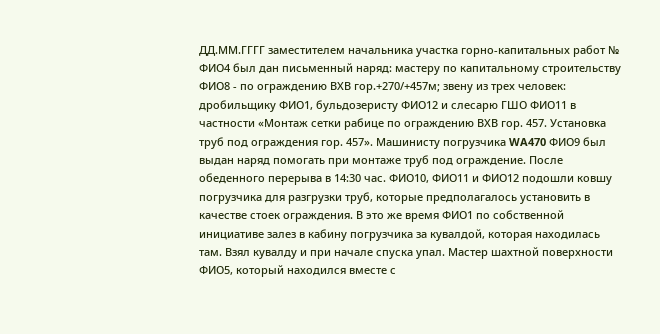ДД.ММ.ГГГГ заместителем начальника участка горно-капитальных работ № ФИО4 был дан письменный наряд: мастеру по капитальному строительству ФИО8 - по ограждению ВХВ гор.+270/+457м; звену из трех человек: дробильщику ФИО1, бульдозеристу ФИО12 и слесарю ГШО ФИО11 в частности «Монтаж сетки рабице по ограждению ВХВ гор. 457. Установка труб под ограждения гор. 457». Машинисту погрузчика WA470 ФИО9 был выдан наряд помогать при монтаже труб под ограждение. После обеденного перерыва в 14:30 час. ФИО10, ФИО11 и ФИО12 подошли ковшу погрузчика для разгрузки труб, которые предполагалось установить в качестве стоек ограждения. В это же время ФИО1 по собственной инициативе залез в кабину погрузчика за кувалдой, которая находилась там. Взял кувалду и при начале спуска упал. Мастер шахтной поверхности ФИО5, который находился вместе с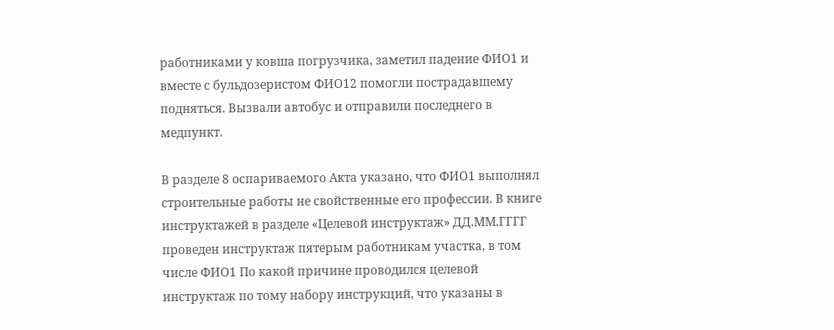работниками у ковша погрузчика, заметил падение ФИО1 и вместе с бульдозеристом ФИО12 помогли пострадавшему подняться. Вызвали автобус и отправили последнего в медпункт.

В разделе 8 оспариваемого Акта указано, что ФИО1 выполнял строительные работы не свойственные его профессии. В книге инструктажей в разделе «Целевой инструктаж» ДД.ММ.ГГГГ проведен инструктаж пятерым работникам участка, в том числе ФИО1 По какой причине проводился целевой инструктаж по тому набору инструкций, что указаны в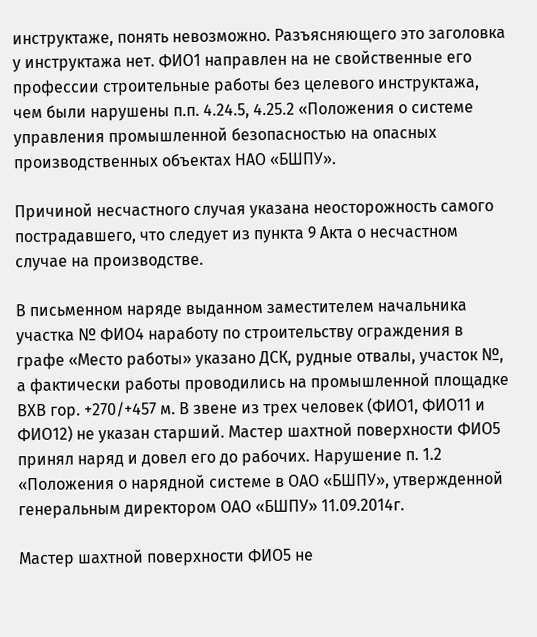инструктаже, понять невозможно. Разъясняющего это заголовка у инструктажа нет. ФИО1 направлен на не свойственные его профессии строительные работы без целевого инструктажа, чем были нарушены п.п. 4.24.5, 4.25.2 «Положения о системе управления промышленной безопасностью на опасных производственных объектах НАО «БШПУ».

Причиной несчастного случая указана неосторожность самого пострадавшего, что следует из пункта 9 Акта о несчастном случае на производстве.

В письменном наряде выданном заместителем начальника участка № ФИО4 наработу по строительству ограждения в графе «Место работы» указано ДСК, рудные отвалы, участок №, а фактически работы проводились на промышленной площадке ВХВ гор. +270/+457 м. В звене из трех человек (ФИО1, ФИО11 и ФИО12) не указан старший. Мастер шахтной поверхности ФИО5 принял наряд и довел его до рабочих. Нарушение п. 1.2 «Положения о нарядной системе в ОАО «БШПУ», утвержденной генеральным директором ОАО «БШПУ» 11.09.2014г.

Мастер шахтной поверхности ФИО5 не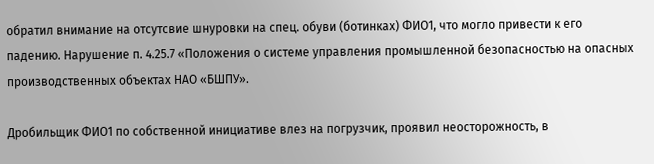обратил внимание на отсутсвие шнуровки на спец. обуви (ботинках) ФИО1, что могло привести к его падению. Нарушение п. 4.25.7 «Положения о системе управления промышленной безопасностью на опасных производственных объектах НАО «БШПУ».

Дробильщик ФИО1 по собственной инициативе влез на погрузчик, проявил неосторожность, в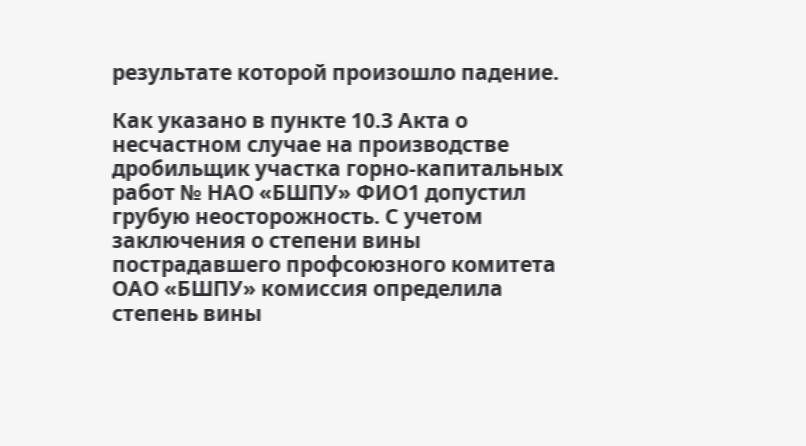результате которой произошло падение.

Как указано в пункте 10.3 Акта о несчастном случае на производстве дробильщик участка горно-капитальных работ № НАО «БШПУ» ФИО1 допустил грубую неосторожность. С учетом заключения о степени вины пострадавшего профсоюзного комитета ОАО «БШПУ» комиссия определила степень вины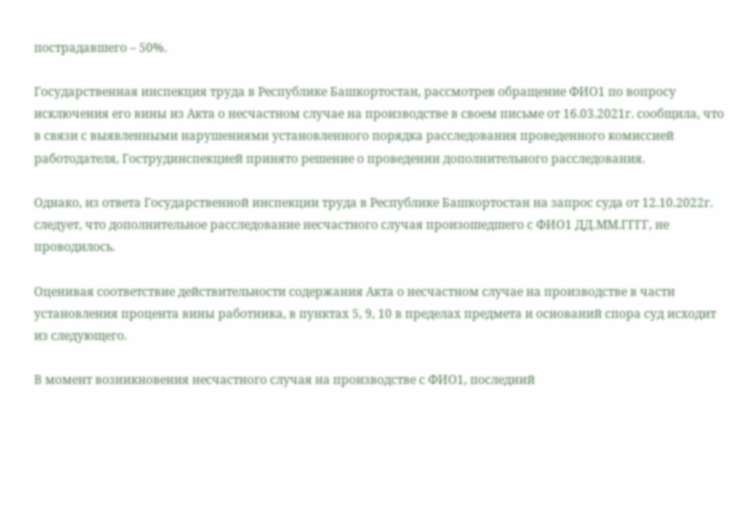пострадавшего – 50%.

Государственная инспекция труда в Республике Башкортостан, рассмотрев обращение ФИО1 по вопросу исключения его вины из Акта о несчастном случае на производстве в своем письме от 16.03.2021г. сообщила, что в связи с выявленными нарушениями установленного порядка расследования проведенного комиссией работодателя, Гострудинспекцией принято решение о проведении дополнительного расследования.

Однако, из ответа Государственной инспекции труда в Республике Башкортостан на запрос суда от 12.10.2022г. следует, что дополнительное расследование несчастного случая произошедшего с ФИО1 ДД.ММ.ГГГГ, не проводилось.

Оценивая соответствие действительности содержания Акта о несчастном случае на производстве в части установления процента вины работника, в пунктах 5, 9, 10 в пределах предмета и оснований спора суд исходит из следующего.

В момент возникновения несчастного случая на производстве с ФИО1, последний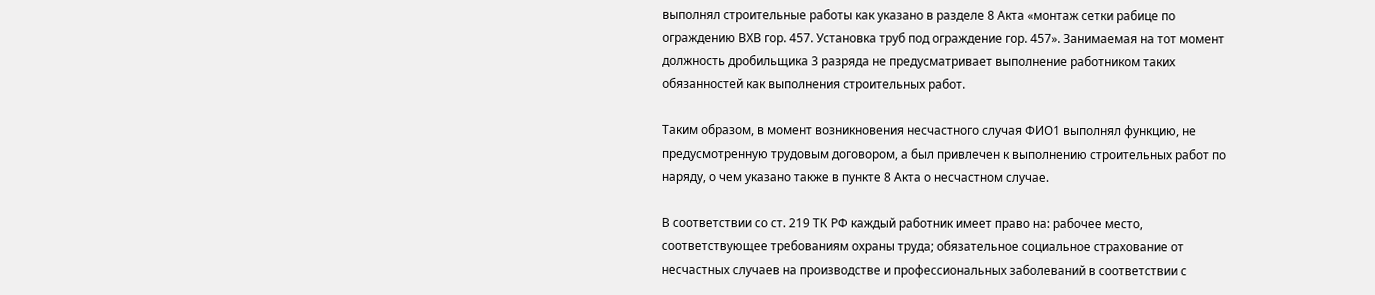выполнял строительные работы как указано в разделе 8 Акта «монтаж сетки рабице по ограждению ВХВ гор. 457. Установка труб под ограждение гор. 457». Занимаемая на тот момент должность дробильщика 3 разряда не предусматривает выполнение работником таких обязанностей как выполнения строительных работ.

Таким образом, в момент возникновения несчастного случая ФИО1 выполнял функцию, не предусмотренную трудовым договором, а был привлечен к выполнению строительных работ по наряду, о чем указано также в пункте 8 Акта о несчастном случае.

В соответствии со ст. 219 ТК РФ каждый работник имеет право на: рабочее место, соответствующее требованиям охраны труда; обязательное социальное страхование от несчастных случаев на производстве и профессиональных заболеваний в соответствии с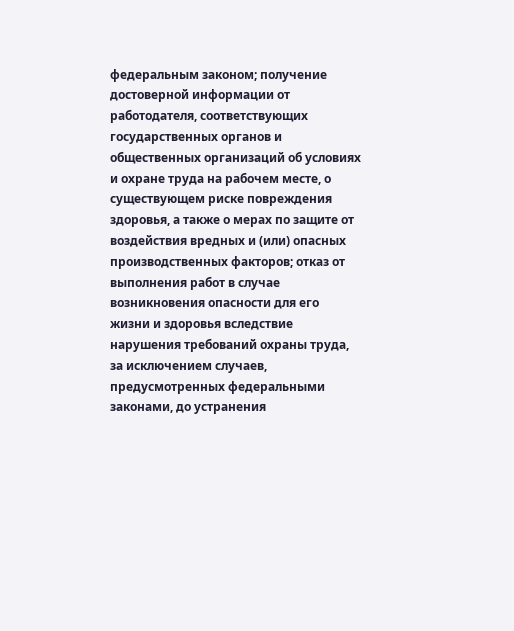федеральным законом; получение достоверной информации от работодателя, соответствующих государственных органов и общественных организаций об условиях и охране труда на рабочем месте, о существующем риске повреждения здоровья, а также о мерах по защите от воздействия вредных и (или) опасных производственных факторов; отказ от выполнения работ в случае возникновения опасности для его жизни и здоровья вследствие нарушения требований охраны труда, за исключением случаев, предусмотренных федеральными законами, до устранения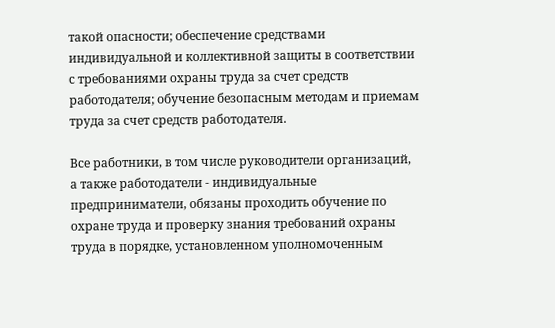такой опасности; обеспечение средствами индивидуальной и коллективной защиты в соответствии с требованиями охраны труда за счет средств работодателя; обучение безопасным методам и приемам труда за счет средств работодателя.

Все работники, в том числе руководители организаций, а также работодатели - индивидуальные предприниматели, обязаны проходить обучение по охране труда и проверку знания требований охраны труда в порядке, установленном уполномоченным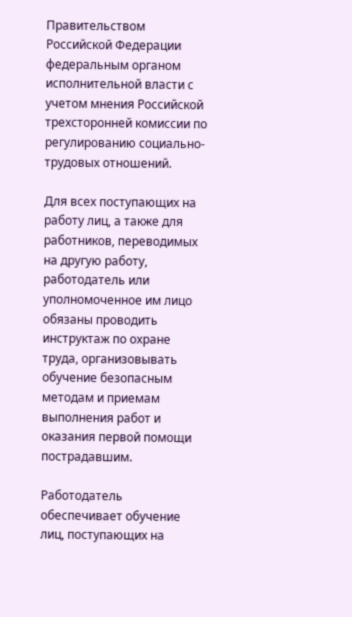Правительством Российской Федерации федеральным органом исполнительной власти с учетом мнения Российской трехсторонней комиссии по регулированию социально-трудовых отношений.

Для всех поступающих на работу лиц, а также для работников, переводимых на другую работу, работодатель или уполномоченное им лицо обязаны проводить инструктаж по охране труда, организовывать обучение безопасным методам и приемам выполнения работ и оказания первой помощи пострадавшим.

Работодатель обеспечивает обучение лиц, поступающих на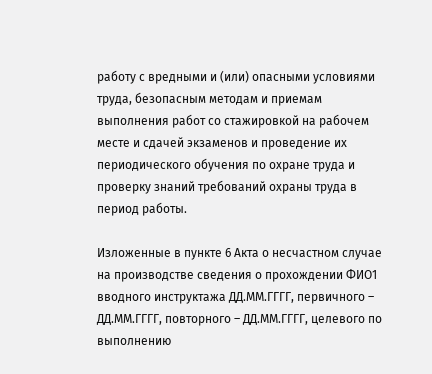работу с вредными и (или) опасными условиями труда, безопасным методам и приемам выполнения работ со стажировкой на рабочем месте и сдачей экзаменов и проведение их периодического обучения по охране труда и проверку знаний требований охраны труда в период работы.

Изложенные в пункте 6 Акта о несчастном случае на производстве сведения о прохождении ФИО1 вводного инструктажа ДД.ММ.ГГГГ, первичного – ДД.ММ.ГГГГ, повторного – ДД.ММ.ГГГГ, целевого по выполнению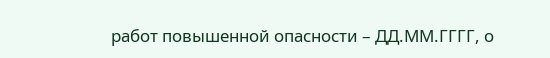работ повышенной опасности – ДД.ММ.ГГГГ, о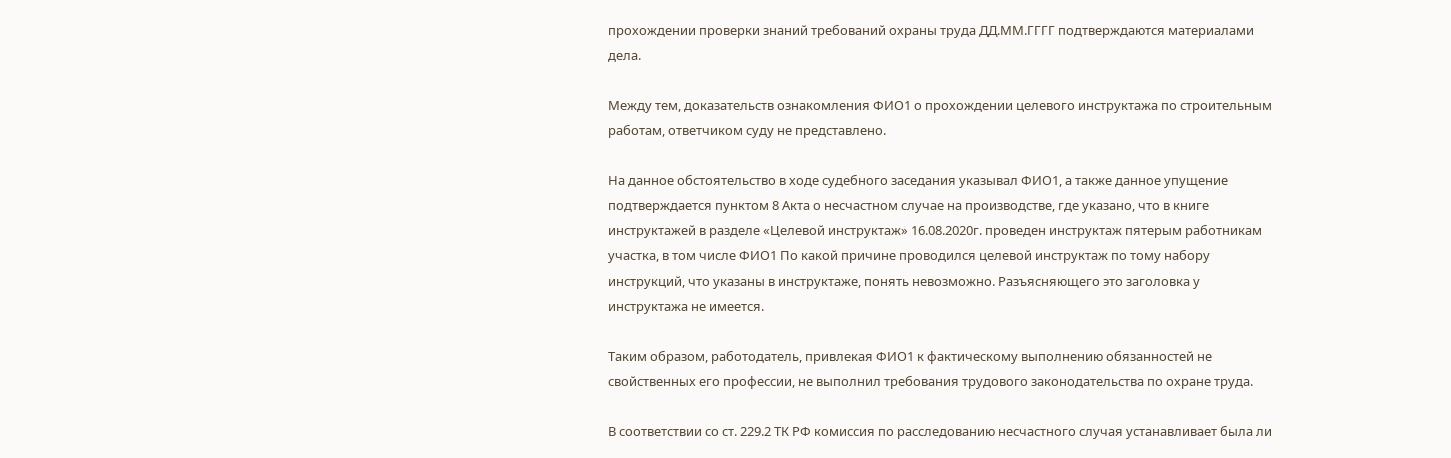прохождении проверки знаний требований охраны труда ДД.ММ.ГГГГ подтверждаются материалами дела.

Между тем, доказательств ознакомления ФИО1 о прохождении целевого инструктажа по строительным работам, ответчиком суду не представлено.

На данное обстоятельство в ходе судебного заседания указывал ФИО1, а также данное упущение подтверждается пунктом 8 Акта о несчастном случае на производстве, где указано, что в книге инструктажей в разделе «Целевой инструктаж» 16.08.2020г. проведен инструктаж пятерым работникам участка, в том числе ФИО1 По какой причине проводился целевой инструктаж по тому набору инструкций, что указаны в инструктаже, понять невозможно. Разъясняющего это заголовка у инструктажа не имеется.

Таким образом, работодатель, привлекая ФИО1 к фактическому выполнению обязанностей не свойственных его профессии, не выполнил требования трудового законодательства по охране труда.

В соответствии со ст. 229.2 ТК РФ комиссия по расследованию несчастного случая устанавливает была ли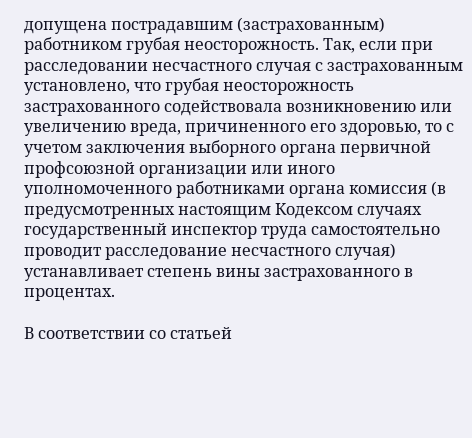допущена пострадавшим (застрахованным) работником грубая неосторожность. Так, если при расследовании несчастного случая с застрахованным установлено, что грубая неосторожность застрахованного содействовала возникновению или увеличению вреда, причиненного его здоровью, то с учетом заключения выборного органа первичной профсоюзной организации или иного уполномоченного работниками органа комиссия (в предусмотренных настоящим Кодексом случаях государственный инспектор труда самостоятельно проводит расследование несчастного случая) устанавливает степень вины застрахованного в процентах.

В соответствии со статьей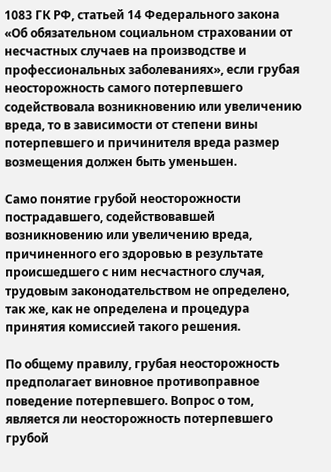1083 ГК РФ, статьей 14 Федерального закона «Об обязательном социальном страховании от несчастных случаев на производстве и профессиональных заболеваниях», если грубая неосторожность самого потерпевшего содействовала возникновению или увеличению вреда, то в зависимости от степени вины потерпевшего и причинителя вреда размер возмещения должен быть уменьшен.

Само понятие грубой неосторожности пострадавшего, содействовавшей возникновению или увеличению вреда, причиненного его здоровью в результате происшедшего с ним несчастного случая, трудовым законодательством не определено, так же, как не определена и процедура принятия комиссией такого решения.

По общему правилу, грубая неосторожность предполагает виновное противоправное поведение потерпевшего. Вопрос о том, является ли неосторожность потерпевшего грубой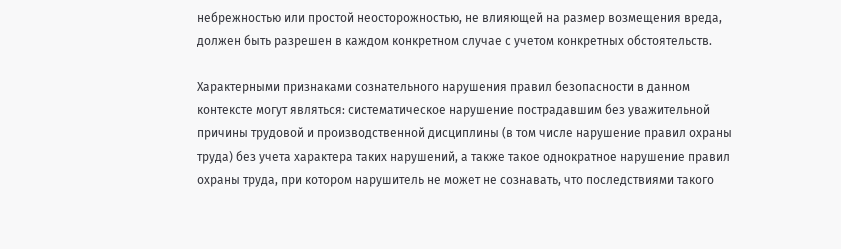небрежностью или простой неосторожностью, не влияющей на размер возмещения вреда, должен быть разрешен в каждом конкретном случае с учетом конкретных обстоятельств.

Характерными признаками сознательного нарушения правил безопасности в данном контексте могут являться: систематическое нарушение пострадавшим без уважительной причины трудовой и производственной дисциплины (в том числе нарушение правил охраны труда) без учета характера таких нарушений, а также такое однократное нарушение правил охраны труда, при котором нарушитель не может не сознавать, что последствиями такого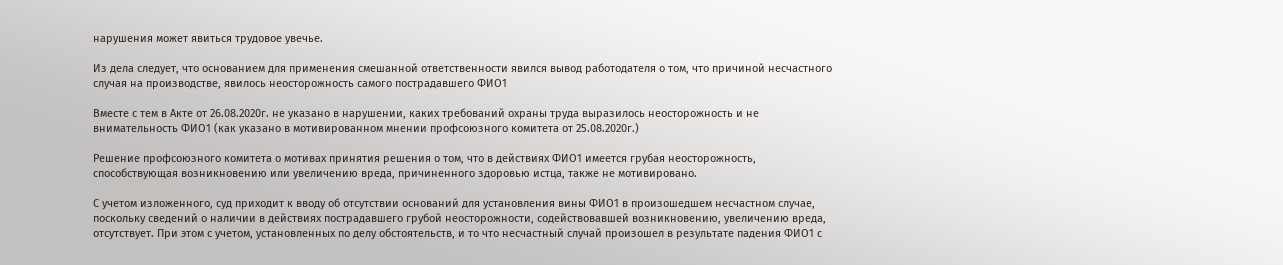нарушения может явиться трудовое увечье.

Из дела следует, что основанием для применения смешанной ответственности явился вывод работодателя о том, что причиной несчастного случая на производстве, явилось неосторожность самого пострадавшего ФИО1

Вместе с тем в Акте от 26.08.2020г. не указано в нарушении, каких требований охраны труда выразилось неосторожность и не внимательность ФИО1 (как указано в мотивированном мнении профсоюзного комитета от 25.08.2020г.)

Решение профсоюзного комитета о мотивах принятия решения о том, что в действиях ФИО1 имеется грубая неосторожность, способствующая возникновению или увеличению вреда, причиненного здоровью истца, также не мотивировано.

С учетом изложенного, суд приходит к вводу об отсутствии оснований для установления вины ФИО1 в произошедшем несчастном случае, поскольку сведений о наличии в действиях пострадавшего грубой неосторожности, содействовавшей возникновению, увеличению вреда, отсутствует. При этом с учетом, установленных по делу обстоятельств, и то что несчастный случай произошел в результате падения ФИО1 с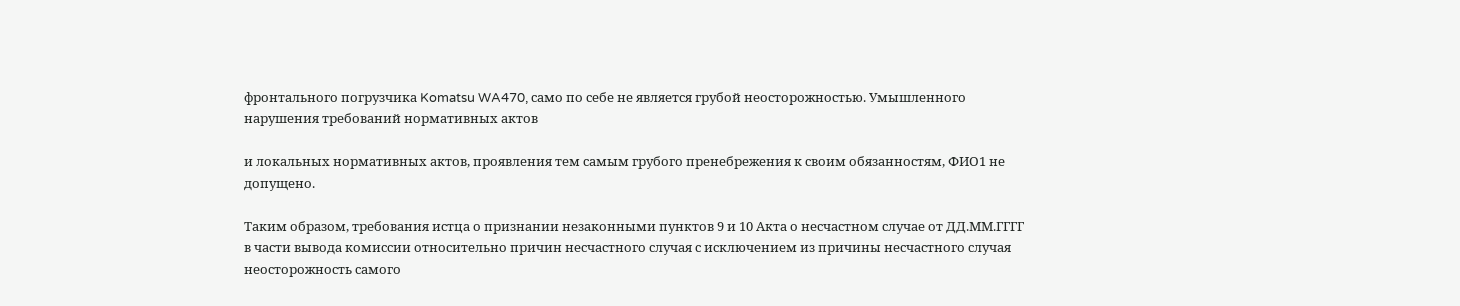фронтального погрузчика Komatsu WA470, само по себе не является грубой неосторожностью. Умышленного нарушения требований нормативных актов

и локальных нормативных актов, проявления тем самым грубого пренебрежения к своим обязанностям, ФИО1 не допущено.

Таким образом, требования истца о признании незаконными пунктов 9 и 10 Акта о несчастном случае от ДД.ММ.ГГГГ в части вывода комиссии относительно причин несчастного случая с исключением из причины несчастного случая неосторожность самого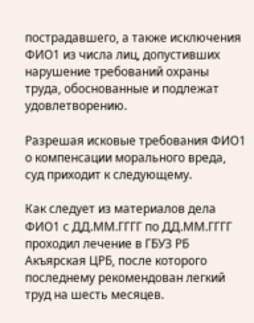пострадавшего, а также исключения ФИО1 из числа лиц, допустивших нарушение требований охраны труда, обоснованные и подлежат удовлетворению.

Разрешая исковые требования ФИО1 о компенсации морального вреда, суд приходит к следующему.

Как следует из материалов дела ФИО1 с ДД.ММ.ГГГГ по ДД.ММ.ГГГГ проходил лечение в ГБУЗ РБ Акъярская ЦРБ, после которого последнему рекомендован легкий труд на шесть месяцев.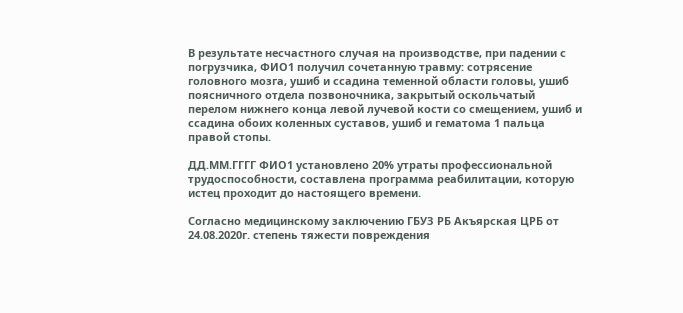В результате несчастного случая на производстве, при падении с погрузчика, ФИО1 получил сочетанную травму: сотрясение головного мозга, ушиб и ссадина теменной области головы, ушиб поясничного отдела позвоночника, закрытый оскольчатый перелом нижнего конца левой лучевой кости со смещением, ушиб и ссадина обоих коленных суставов, ушиб и гематома 1 пальца правой стопы.

ДД.ММ.ГГГГ ФИО1 установлено 20% утраты профессиональной трудоспособности, составлена программа реабилитации, которую истец проходит до настоящего времени.

Согласно медицинскому заключению ГБУЗ РБ Акъярская ЦРБ от 24.08.2020г. степень тяжести повреждения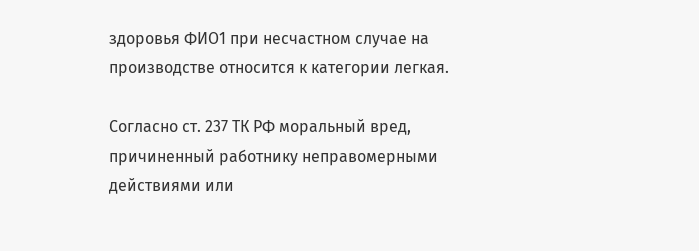здоровья ФИО1 при несчастном случае на производстве относится к категории легкая.

Согласно ст. 237 ТК РФ моральный вред, причиненный работнику неправомерными действиями или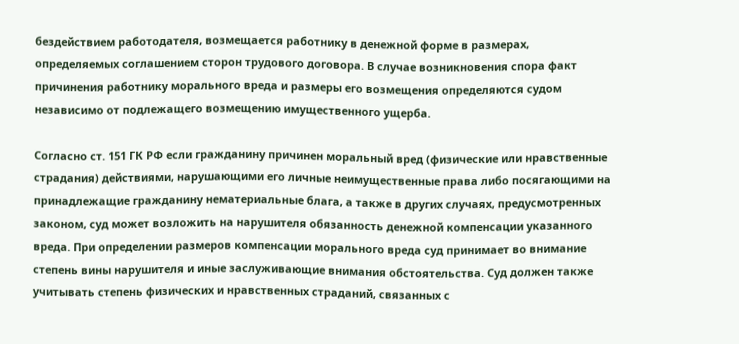бездействием работодателя, возмещается работнику в денежной форме в размерах, определяемых соглашением сторон трудового договора. В случае возникновения спора факт причинения работнику морального вреда и размеры его возмещения определяются судом независимо от подлежащего возмещению имущественного ущерба.

Согласно ст. 151 ГК РФ если гражданину причинен моральный вред (физические или нравственные страдания) действиями, нарушающими его личные неимущественные права либо посягающими на принадлежащие гражданину нематериальные блага, а также в других случаях, предусмотренных законом, суд может возложить на нарушителя обязанность денежной компенсации указанного вреда. При определении размеров компенсации морального вреда суд принимает во внимание степень вины нарушителя и иные заслуживающие внимания обстоятельства. Суд должен также учитывать степень физических и нравственных страданий, связанных с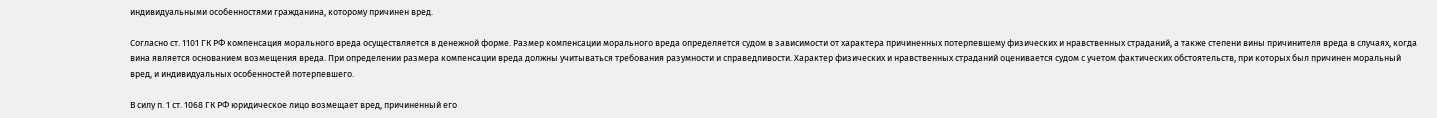индивидуальными особенностями гражданина, которому причинен вред.

Согласно ст. 1101 ГК РФ компенсация морального вреда осуществляется в денежной форме. Размер компенсации морального вреда определяется судом в зависимости от характера причиненных потерпевшему физических и нравственных страданий, а также степени вины причинителя вреда в случаях, когда вина является основанием возмещения вреда. При определении размера компенсации вреда должны учитываться требования разумности и справедливости. Характер физических и нравственных страданий оценивается судом с учетом фактических обстоятельств, при которых был причинен моральный вред, и индивидуальных особенностей потерпевшего.

В силу п. 1 ст. 1068 ГК РФ юридическое лицо возмещает вред, причиненный его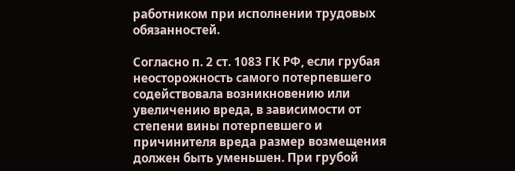работником при исполнении трудовых обязанностей.

Согласно п. 2 ст. 1083 ГК РФ, если грубая неосторожность самого потерпевшего содействовала возникновению или увеличению вреда, в зависимости от степени вины потерпевшего и причинителя вреда размер возмещения должен быть уменьшен. При грубой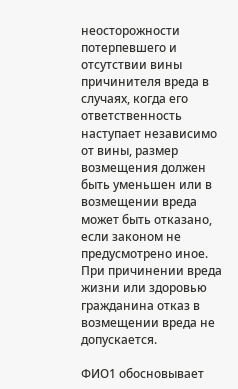неосторожности потерпевшего и отсутствии вины причинителя вреда в случаях, когда его ответственность наступает независимо от вины, размер возмещения должен быть уменьшен или в возмещении вреда может быть отказано, если законом не предусмотрено иное. При причинении вреда жизни или здоровью гражданина отказ в возмещении вреда не допускается.

ФИО1 обосновывает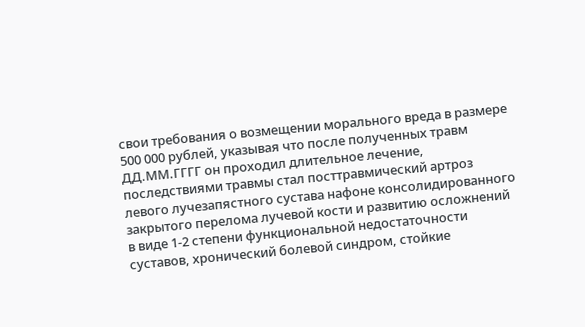свои требования о возмещении морального вреда в размере 500 000 рублей, указывая что после полученных травм ДД.ММ.ГГГГ он проходил длительное лечение, последствиями травмы стал посттравмический артроз левого лучезапястного сустава нафоне консолидированного закрытого перелома лучевой кости и развитию осложнений в виде 1-2 степени функциональной недостаточности суставов, хронический болевой синдром, стойкие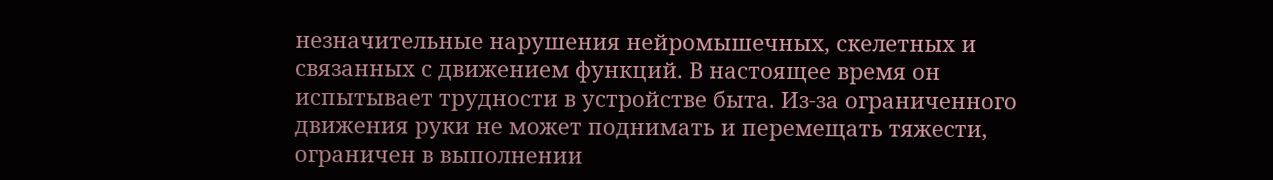незначительные нарушения нейромышечных, скелетных и связанных с движением функций. В настоящее время он испытывает трудности в устройстве быта. Из-за ограниченного движения руки не может поднимать и перемещать тяжести, ограничен в выполнении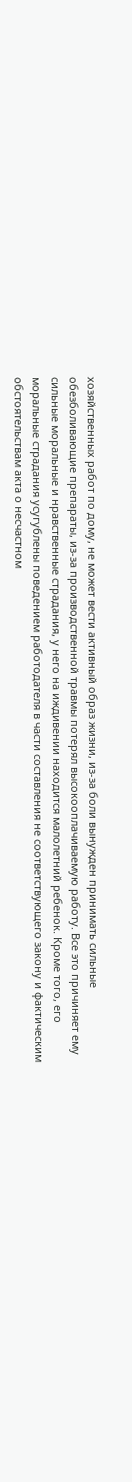хозяйственных работ по дому, не может вести активный образ жизни, из-за боли вынужден принимать сильные обезболивающие препараты, из-за производственной травмы потерял высокооплачиваемую работу. Все это причиняет ему сильные моральные и нравственные страдания, у него на иждивении находится малолетний ребенок. Кроме того, его моральные страдания усугублены поведением работодателя в части составления не соответствующего закону и фактическим обстоятельствам акта о несчастном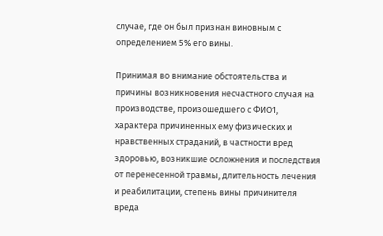случае, где он был признан виновным с определением 5% его вины.

Принимая во внимание обстоятельства и причины возникновения несчастного случая на производстве, произошедшего с ФИО1, характера причиненных ему физических и нравственных страданий, в частности вред здоровью, возникшие осложнения и последствия от перенесенной травмы, длительность лечения и реабилитации, степень вины причинителя вреда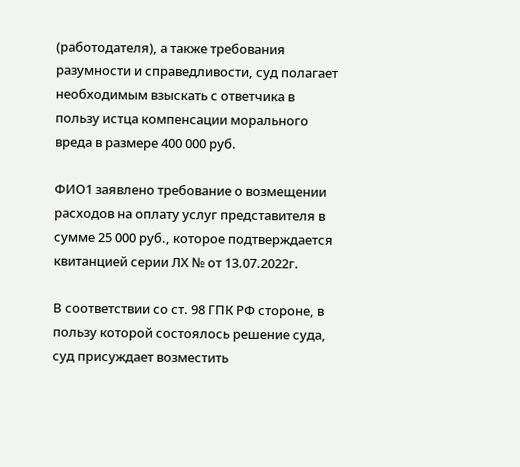(работодателя), а также требования разумности и справедливости, суд полагает необходимым взыскать с ответчика в пользу истца компенсации морального вреда в размере 400 000 руб.

ФИО1 заявлено требование о возмещении расходов на оплату услуг представителя в сумме 25 000 руб., которое подтверждается квитанцией серии ЛХ № от 13.07.2022г.

В соответствии со ст. 98 ГПК РФ стороне, в пользу которой состоялось решение суда, суд присуждает возместить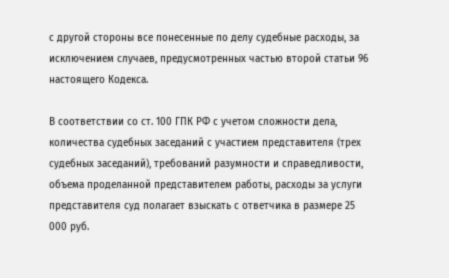с другой стороны все понесенные по делу судебные расходы, за исключением случаев, предусмотренных частью второй статьи 96 настоящего Кодекса.

В соответствии со ст. 100 ГПК РФ с учетом сложности дела, количества судебных заседаний с участием представителя (трех судебных заседаний), требований разумности и справедливости, объема проделанной представителем работы, расходы за услуги представителя суд полагает взыскать с ответчика в размере 25 000 руб.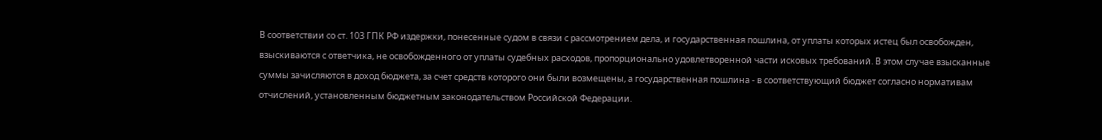В соответствии со ст. 103 ГПК РФ издержки, понесенные судом в связи с рассмотрением дела, и государственная пошлина, от уплаты которых истец был освобожден, взыскиваются с ответчика, не освобожденного от уплаты судебных расходов, пропорционально удовлетворенной части исковых требований. В этом случае взысканные суммы зачисляются в доход бюджета, за счет средств которого они были возмещены, а государственная пошлина - в соответствующий бюджет согласно нормативам отчислений, установленным бюджетным законодательством Российской Федерации.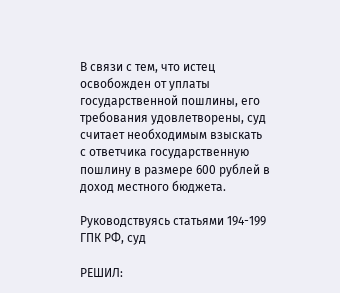В связи с тем, что истец освобожден от уплаты государственной пошлины, его требования удовлетворены, суд считает необходимым взыскать с ответчика государственную пошлину в размере 600 рублей в доход местного бюджета.

Руководствуясь статьями 194-199 ГПК РФ, суд

РЕШИЛ: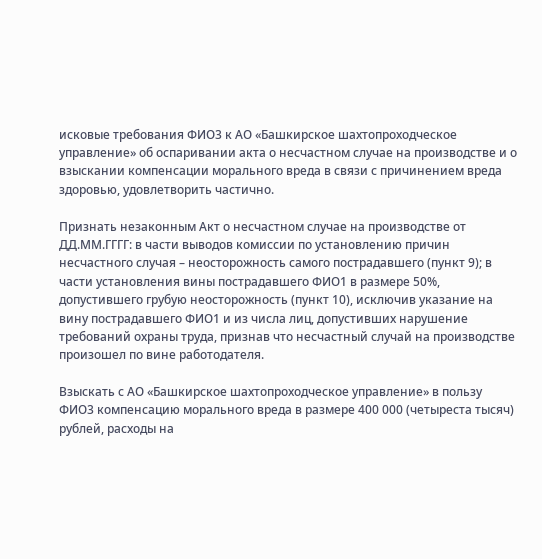исковые требования ФИО3 к АО «Башкирское шахтопроходческое управление» об оспаривании акта о несчастном случае на производстве и о взыскании компенсации морального вреда в связи с причинением вреда здоровью, удовлетворить частично.

Признать незаконным Акт о несчастном случае на производстве от ДД.ММ.ГГГГ: в части выводов комиссии по установлению причин несчастного случая – неосторожность самого пострадавшего (пункт 9); в части установления вины пострадавшего ФИО1 в размере 50%, допустившего грубую неосторожность (пункт 10), исключив указание на вину пострадавшего ФИО1 и из числа лиц, допустивших нарушение требований охраны труда, признав что несчастный случай на производстве произошел по вине работодателя.

Взыскать с АО «Башкирское шахтопроходческое управление» в пользу ФИО3 компенсацию морального вреда в размере 400 000 (четыреста тысяч) рублей, расходы на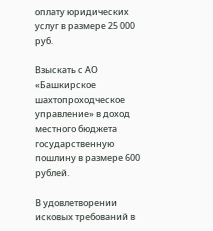оплату юридических услуг в размере 25 000 руб.

Взыскать с АО «Башкирское шахтопроходческое управление» в доход местного бюджета государственную пошлину в размере 600 рублей.

В удовлетворении исковых требований в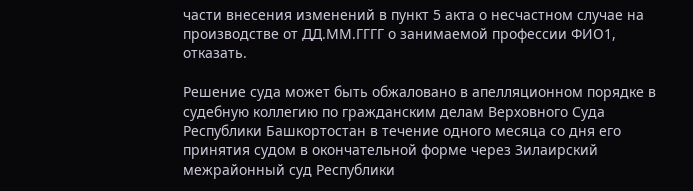части внесения изменений в пункт 5 акта о несчастном случае на производстве от ДД.ММ.ГГГГ о занимаемой профессии ФИО1, отказать.

Решение суда может быть обжаловано в апелляционном порядке в судебную коллегию по гражданским делам Верховного Суда Республики Башкортостан в течение одного месяца со дня его принятия судом в окончательной форме через Зилаирский межрайонный суд Республики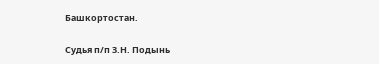Башкортостан.

Судья п/п З.Н. Подынь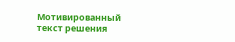Мотивированный текст решения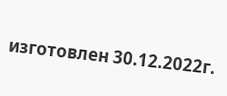изготовлен 30.12.2022г.